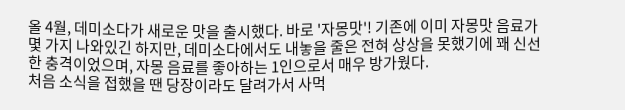올 4월, 데미소다가 새로운 맛을 출시했다. 바로 '자몽맛'! 기존에 이미 자몽맛 음료가 몇 가지 나와있긴 하지만, 데미소다에서도 내놓을 줄은 전혀 상상을 못했기에 꽤 신선한 충격이었으며, 자몽 음료를 좋아하는 1인으로서 매우 방가웠다.
처음 소식을 접했을 땐 당장이라도 달려가서 사먹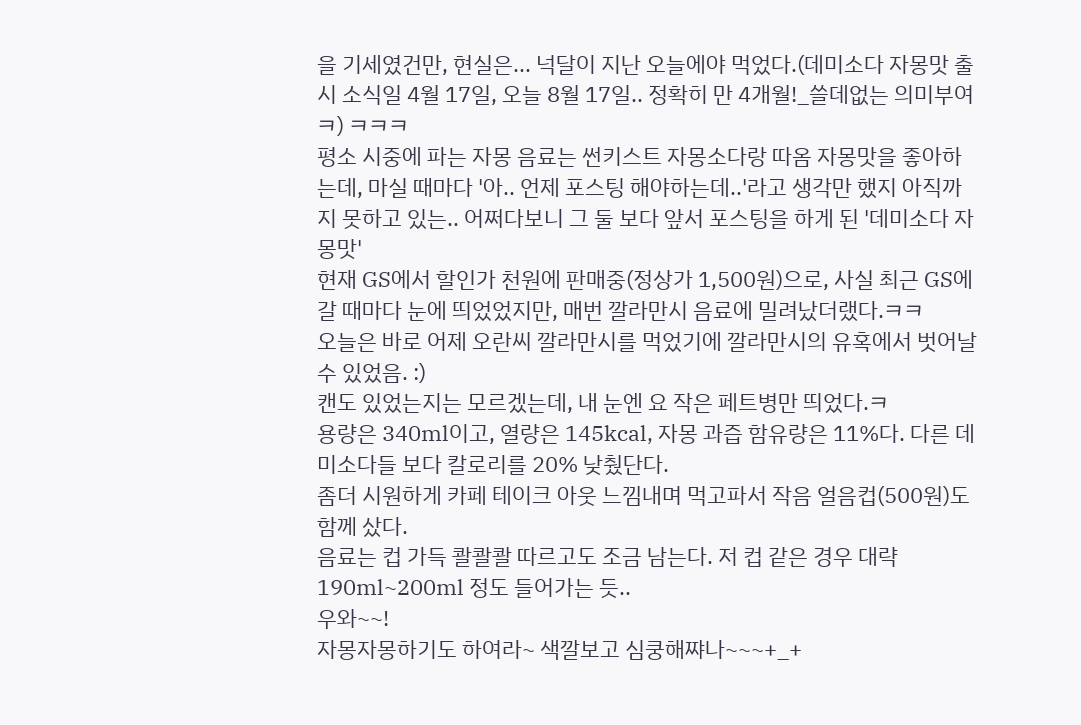을 기세였건만, 현실은... 넉달이 지난 오늘에야 먹었다.(데미소다 자몽맛 출시 소식일 4월 17일, 오늘 8월 17일.. 정확히 만 4개월!_쓸데없는 의미부여ㅋ) ㅋㅋㅋ
평소 시중에 파는 자몽 음료는 썬키스트 자몽소다랑 따옴 자몽맛을 좋아하는데, 마실 때마다 '아.. 언제 포스팅 해야하는데..'라고 생각만 했지 아직까지 못하고 있는.. 어쩌다보니 그 둘 보다 앞서 포스팅을 하게 된 '데미소다 자몽맛'
현재 GS에서 할인가 천원에 판매중(정상가 1,500원)으로, 사실 최근 GS에 갈 때마다 눈에 띄었었지만, 매번 깔라만시 음료에 밀려났더랬다.ㅋㅋ
오늘은 바로 어제 오란씨 깔라만시를 먹었기에 깔라만시의 유혹에서 벗어날 수 있었음. :)
캔도 있었는지는 모르겠는데, 내 눈엔 요 작은 페트병만 띄었다.ㅋ
용량은 340ml이고, 열량은 145kcal, 자몽 과즙 함유량은 11%다. 다른 데미소다들 보다 칼로리를 20% 낮췄단다.
좀더 시원하게 카페 테이크 아웃 느낌내며 먹고파서 작음 얼음컵(500원)도 함께 샀다.
음료는 컵 가득 콸콸콸 따르고도 조금 남는다. 저 컵 같은 경우 대략 190ml~200ml 정도 들어가는 듯..
우와~~!
자몽자몽하기도 하여라~ 색깔보고 심쿵해쨔나~~~+_+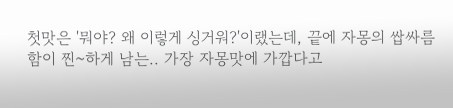첫맛은 '뭐야? 왜 이렇게 싱거워?'이랬는데, 끝에 자몽의 쌉싸름함이 찐~하게 남는.. 가장 자몽맛에 가깝다고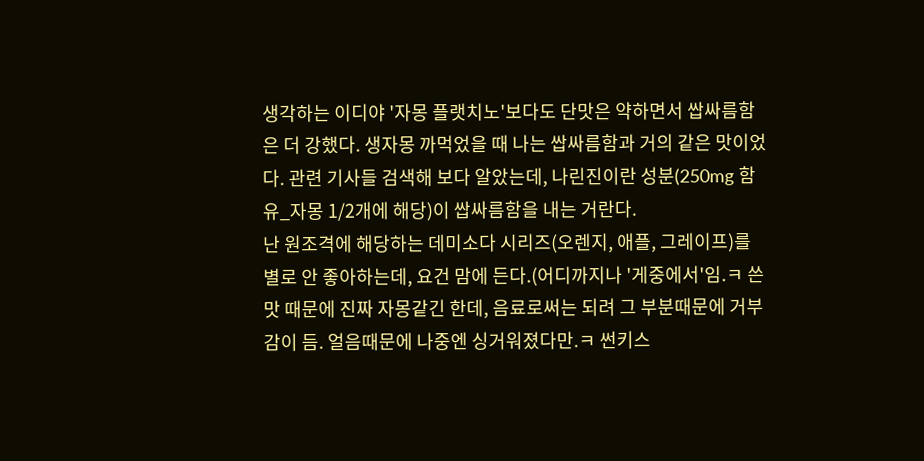생각하는 이디야 '자몽 플랫치노'보다도 단맛은 약하면서 쌉싸름함은 더 강했다. 생자몽 까먹었을 때 나는 쌉싸름함과 거의 같은 맛이었다. 관련 기사들 검색해 보다 알았는데, 나린진이란 성분(250mg 함유_자몽 1/2개에 해당)이 쌉싸름함을 내는 거란다.
난 원조격에 해당하는 데미소다 시리즈(오렌지, 애플, 그레이프)를 별로 안 좋아하는데, 요건 맘에 든다.(어디까지나 '게중에서'임.ㅋ 쓴맛 때문에 진짜 자몽같긴 한데, 음료로써는 되려 그 부분때문에 거부감이 듬. 얼음때문에 나중엔 싱거워졌다만.ㅋ 썬키스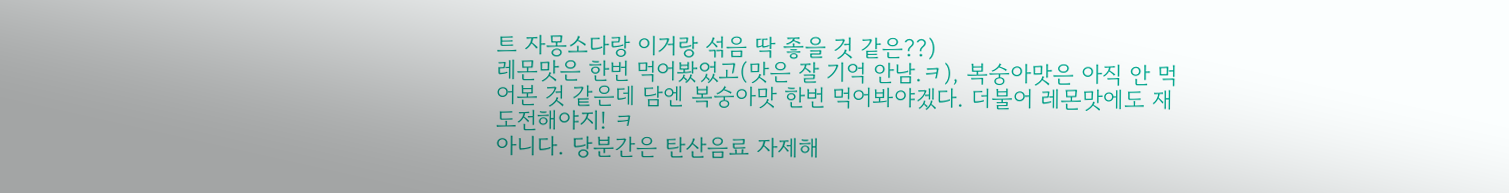트 자몽소다랑 이거랑 섞음 딱 좋을 것 같은??)
레몬맛은 한번 먹어봤었고(맛은 잘 기억 안남.ㅋ), 복숭아맛은 아직 안 먹어본 것 같은데 담엔 복숭아맛 한번 먹어봐야겠다. 더불어 레몬맛에도 재도전해야지! ㅋ
아니다. 당분간은 탄산음료 자제해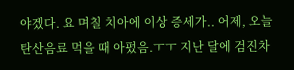야겠다. 요 며칠 치아에 이상 증세가.. 어제, 오늘 탄산음료 먹을 때 아펐음.ㅜㅜ 지난 달에 검진차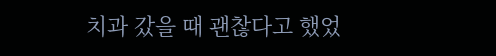치과 갔을 때 괜찮다고 했었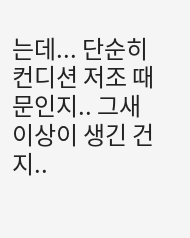는데... 단순히 컨디션 저조 때문인지.. 그새 이상이 생긴 건지..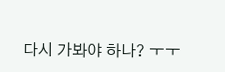다시 가봐야 하나? ㅜㅜ